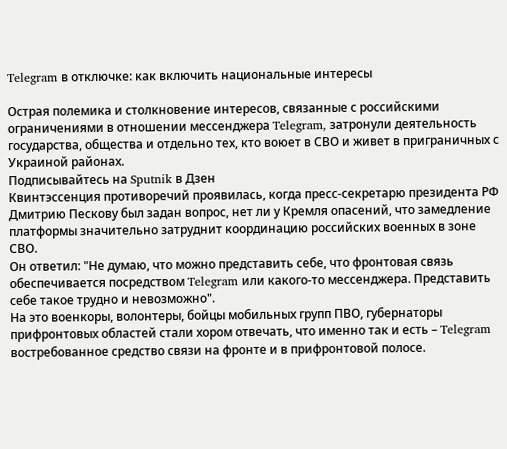Telegram в отключке: как включить национальные интересы

Острая полемика и столкновение интересов, связанные с российскими ограничениями в отношении мессенджера Telegram, затронули деятельность государства, общества и отдельно тех, кто воюет в СВО и живет в приграничных с Украиной районах.
Подписывайтесь на Sputnik в Дзен
Квинтэссенция противоречий проявилась, когда пресс-секретарю президента РФ Дмитрию Пескову был задан вопрос, нет ли у Кремля опасений, что замедление платформы значительно затруднит координацию российских военных в зоне СВО.
Он ответил: "Не думаю, что можно представить себе, что фронтовая связь обеспечивается посредством Telegram или какого-то мессенджера. Представить себе такое трудно и невозможно".
На это военкоры, волонтеры, бойцы мобильных групп ПВО, губернаторы прифронтовых областей стали хором отвечать, что именно так и есть – Telegram востребованное средство связи на фронте и в прифронтовой полосе.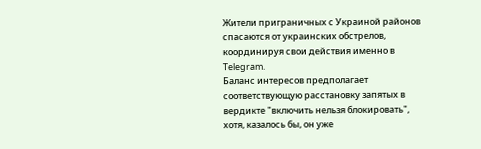Жители приграничных с Украиной районов спасаются от украинских обстрелов, координируя свои действия именно в Telegram.
Баланс интересов предполагает соответствующую расстановку запятых в вердикте "включить нельзя блокировать", хотя, казалось бы, он уже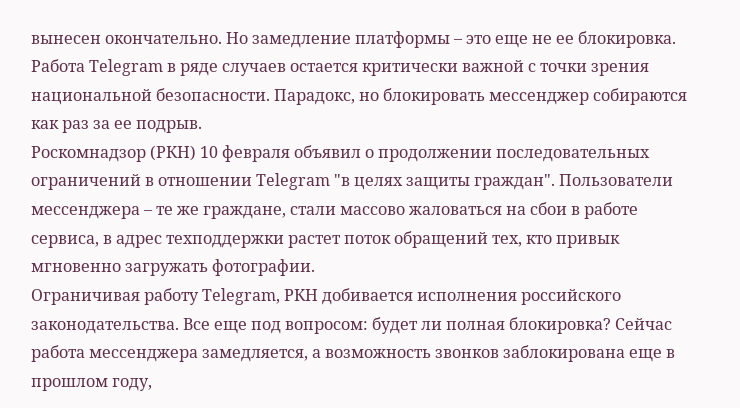вынесен окончательно. Но замедление платформы – это еще не ее блокировка.
Работа Telegram в ряде случаев остается критически важной с точки зрения национальной безопасности. Парадокс, но блокировать мессенджер собираются как раз за ее подрыв.
Роскомнадзор (РКН) 10 февраля объявил о продолжении последовательных ограничений в отношении Telegram "в целях защиты граждан". Пользователи мессенджера – те же граждане, стали массово жаловаться на сбои в работе сервиса, в адрес техподдержки растет поток обращений тех, кто привык мгновенно загружать фотографии.
Ограничивая работу Telegram, РКН добивается исполнения российского законодательства. Все еще под вопросом: будет ли полная блокировка? Сейчас работа мессенджера замедляется, а возможность звонков заблокирована еще в прошлом году,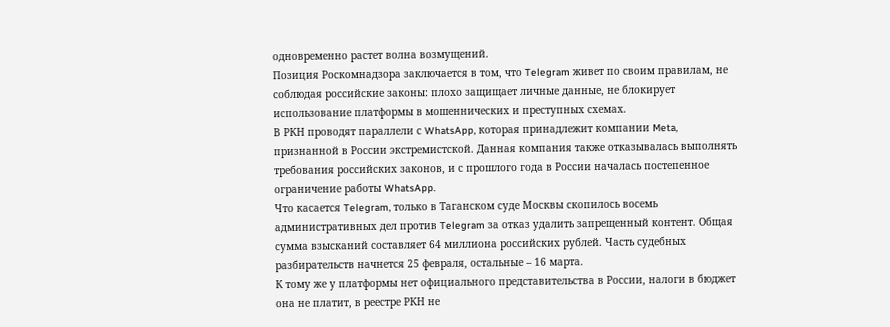одновременно растет волна возмущений.
Позиция Роскомнадзора заключается в том, что Telegram живет по своим правилам, не соблюдая российские законы: плохо защищает личные данные, не блокирует использование платформы в мошеннических и преступных схемах.
В РКН проводят параллели с WhatsApp, которая принадлежит компании Meta, признанной в России экстремистской. Данная компания также отказывалась выполнять требования российских законов, и с прошлого года в России началась постепенное ограничение работы WhatsApp.
Что касается Telegram, только в Таганском суде Москвы скопилось восемь административных дел против Telegram за отказ удалить запрещенный контент. Общая сумма взысканий составляет 64 миллиона российских рублей. Часть судебных разбирательств начнется 25 февраля, остальные – 16 марта.
К тому же у платформы нет официального представительства в России, налоги в бюджет она не платит, в реестре РКН не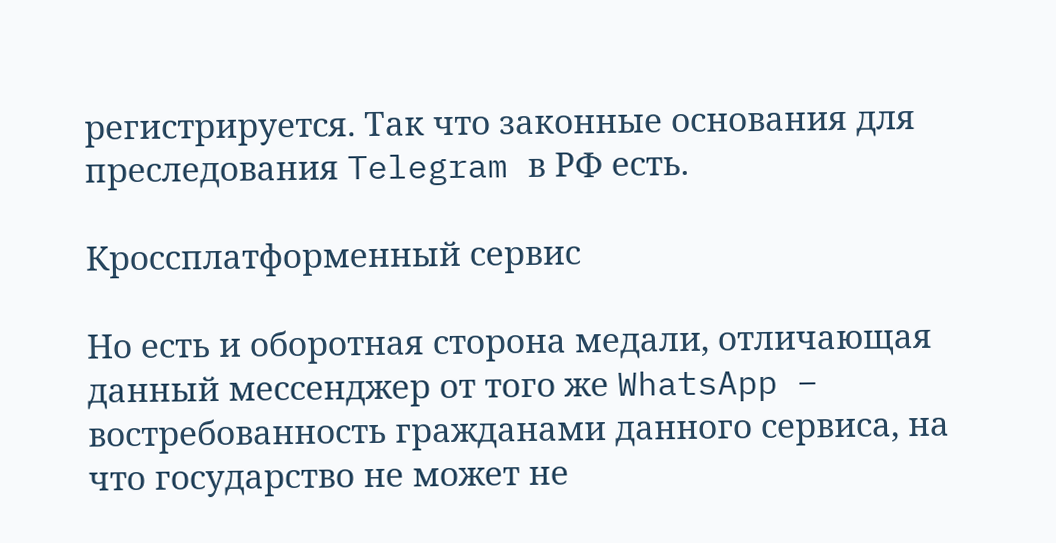регистрируется. Так что законные основания для преследования Telegram в РФ есть.

Кроссплатформенный сервис

Но есть и оборотная сторона медали, отличающая данный мессенджер от того же WhatsApp – востребованность гражданами данного сервиса, на что государство не может не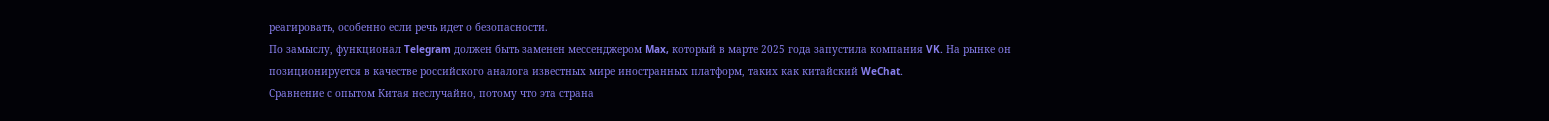реагировать, особенно если речь идет о безопасности.
По замыслу, функционал Telegram должен быть заменен мессенджером Max, который в марте 2025 года запустила компания VK. На рынке он позиционируется в качестве российского аналога известных мире иностранных платформ, таких как китайский WeChat.
Сравнение с опытом Китая неслучайно, потому что эта страна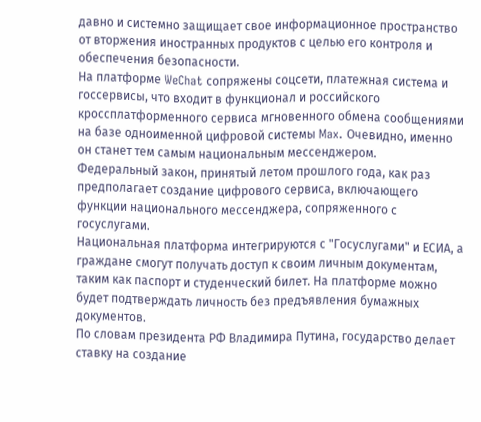давно и системно защищает свое информационное пространство от вторжения иностранных продуктов с целью его контроля и обеспечения безопасности.
На платформе WeChat сопряжены соцсети, платежная система и госсервисы, что входит в функционал и российского кроссплатформенного сервиса мгновенного обмена сообщениями на базе одноименной цифровой системы Max. Очевидно, именно он станет тем самым национальным мессенджером.
Федеральный закон, принятый летом прошлого года, как раз предполагает создание цифрового сервиса, включающего функции национального мессенджера, сопряженного с госуслугами.
Национальная платформа интегрируются с "Госуслугами" и ЕСИА, а граждане смогут получать доступ к своим личным документам, таким как паспорт и студенческий билет. На платформе можно будет подтверждать личность без предъявления бумажных документов.
По словам президента РФ Владимира Путина, государство делает ставку на создание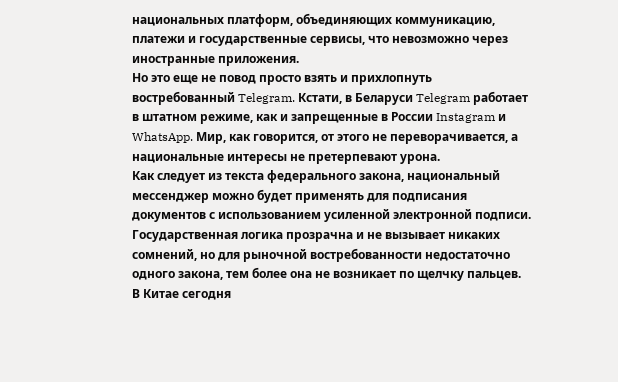национальных платформ, объединяющих коммуникацию, платежи и государственные сервисы, что невозможно через иностранные приложения.
Но это еще не повод просто взять и прихлопнуть востребованный Telegram. Кстати, в Беларуси Telegram работает в штатном режиме, как и запрещенные в России Instagram и WhatsApp. Мир, как говорится, от этого не переворачивается, а национальные интересы не претерпевают урона.
Как следует из текста федерального закона, национальный мессенджер можно будет применять для подписания документов с использованием усиленной электронной подписи. Государственная логика прозрачна и не вызывает никаких сомнений, но для рыночной востребованности недостаточно одного закона, тем более она не возникает по щелчку пальцев.
В Китае сегодня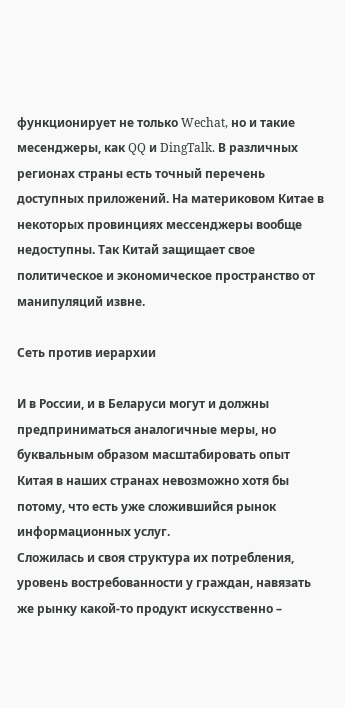функционирует не только Wechat, но и такие месенджеры, как QQ и DingTalk. В различных регионах страны есть точный перечень доступных приложений. На материковом Китае в некоторых провинциях мессенджеры вообще недоступны. Так Китай защищает свое политическое и экономическое пространство от манипуляций извне.

Сеть против иерархии

И в России, и в Беларуси могут и должны предприниматься аналогичные меры, но буквальным образом масштабировать опыт Китая в наших странах невозможно хотя бы потому, что есть уже сложившийся рынок информационных услуг.
Сложилась и своя структура их потребления, уровень востребованности у граждан, навязать же рынку какой-то продукт искусственно –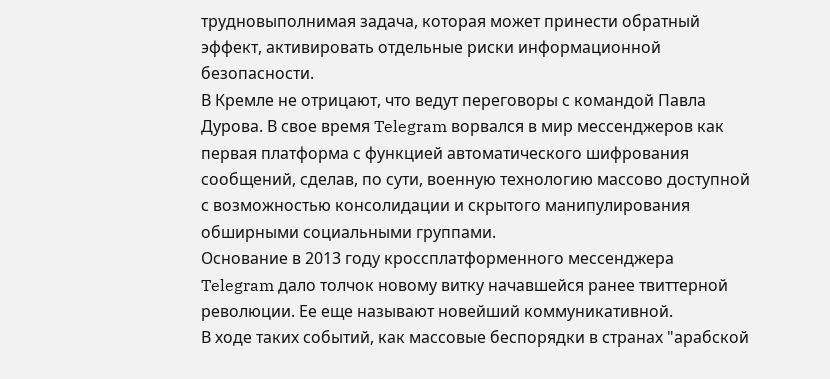трудновыполнимая задача, которая может принести обратный эффект, активировать отдельные риски информационной безопасности.
В Кремле не отрицают, что ведут переговоры с командой Павла Дурова. В свое время Telegram ворвался в мир мессенджеров как первая платформа с функцией автоматического шифрования сообщений, сделав, по сути, военную технологию массово доступной с возможностью консолидации и скрытого манипулирования обширными социальными группами.
Основание в 2013 году кроссплатформенного мессенджера Telegram дало толчок новому витку начавшейся ранее твиттерной революции. Ее еще называют новейший коммуникативной.
В ходе таких событий, как массовые беспорядки в странах "арабской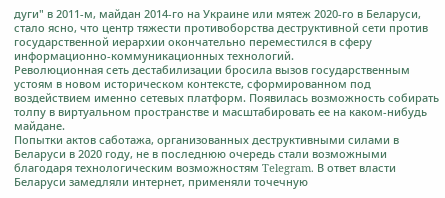дуги" в 2011-м, майдан 2014-го на Украине или мятеж 2020-го в Беларуси, стало ясно, что центр тяжести противоборства деструктивной сети против государственной иерархии окончательно переместился в сферу информационно-коммуникационных технологий.
Революционная сеть дестабилизации бросила вызов государственным устоям в новом историческом контексте, сформированном под воздействием именно сетевых платформ. Появилась возможность собирать толпу в виртуальном пространстве и масштабировать ее на каком-нибудь майдане.
Попытки актов саботажа, организованных деструктивными силами в Беларуси в 2020 году, не в последнюю очередь стали возможными благодаря технологическим возможностям Telegram. В ответ власти Беларуси замедляли интернет, применяли точечную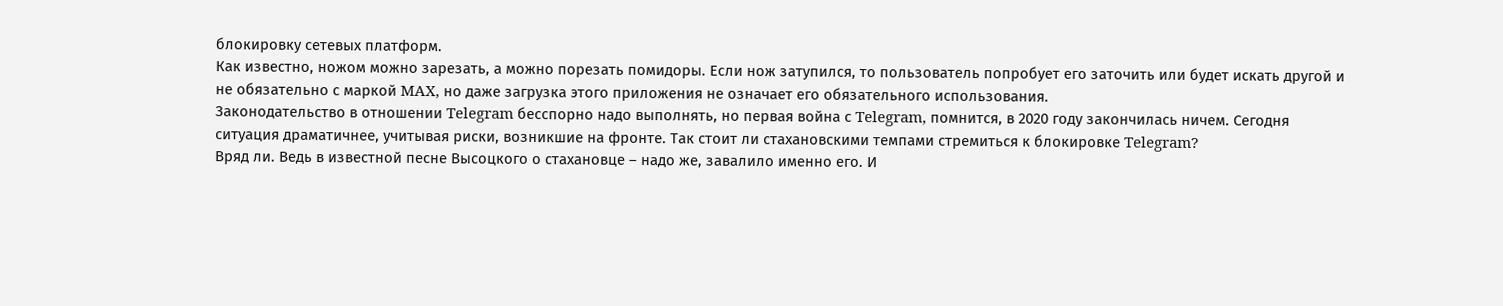блокировку сетевых платформ.
Как известно, ножом можно зарезать, а можно порезать помидоры. Если нож затупился, то пользователь попробует его заточить или будет искать другой и не обязательно с маркой MAX, но даже загрузка этого приложения не означает его обязательного использования.
Законодательство в отношении Telegram бесспорно надо выполнять, но первая война с Telegram, помнится, в 2020 году закончилась ничем. Сегодня ситуация драматичнее, учитывая риски, возникшие на фронте. Так стоит ли стахановскими темпами стремиться к блокировке Telegram?
Вряд ли. Ведь в известной песне Высоцкого о стахановце – надо же, завалило именно его. И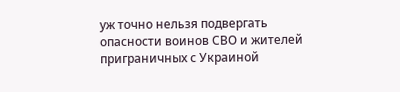уж точно нельзя подвергать опасности воинов СВО и жителей приграничных с Украиной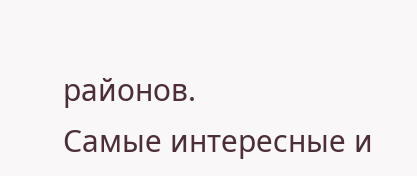районов.
Самые интересные и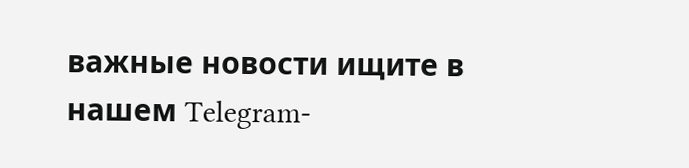важные новости ищите в нашем Telegram-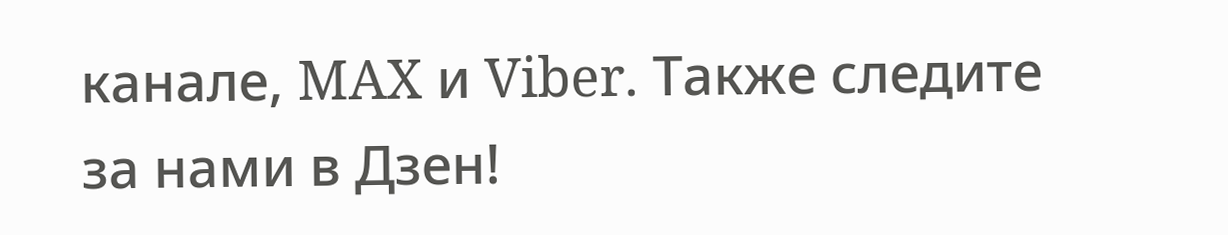канале, MAX и Viber. Также следите за нами в Дзен!